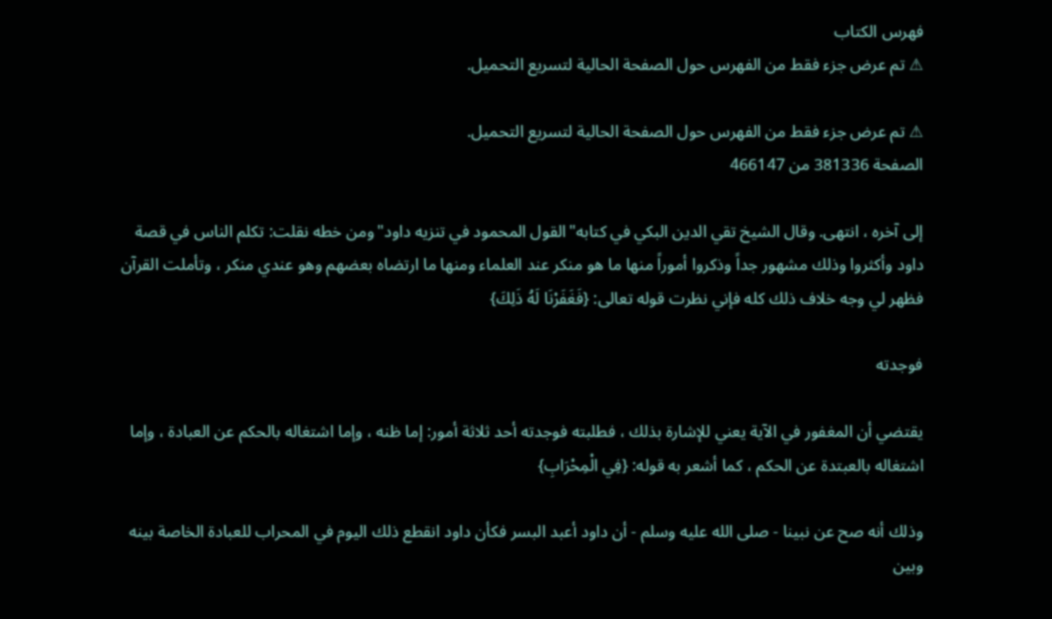فهرس الكتاب
⚠ تم عرض جزء فقط من الفهرس حول الصفحة الحالية لتسريع التحميل.

⚠ تم عرض جزء فقط من الفهرس حول الصفحة الحالية لتسريع التحميل.
الصفحة 381336 من 466147

إلى آخره ، انتهى. وقال الشيخ تقي الدين البكي في كتابه"القول المحمود في تنزيه داود"ومن خطه نقلت: تكلم الناس في قصة داود وأكثروا وذلك مشهور جداً وذكروا أموراً منها ما هو منكر عند العلماء ومنها ما ارتضاه بعضهم وهو عندي منكر ، وتأملت القرآن فظهر لي وجه خلاف ذلك كله فإني نظرت قوله تعالى: {فَغَفَرْنَا لَهُ ذَلِكَ}

فوجدته

يقتضي أن المغفور في الآية يعني للإشارة بذلك ، فطلبته فوجدته أحد ثلاثة أمور: إما ظنه ، وإما اشتغاله بالحكم عن العبادة ، وإما اشتغاله بالعبتدة عن الحكم ، كما أشعر به قوله: {فِي الْمِحْرَابِ}

وذلك أنه صح عن نبينا - صلى الله عليه وسلم - أن داود أعبد البسر فكأن داود انقطع ذلك اليوم في المحراب للعبادة الخاصة بينه وبين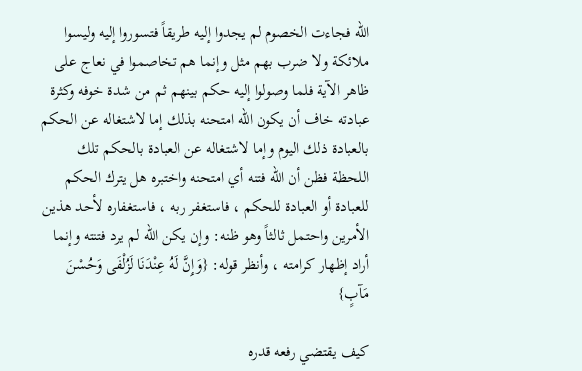الله فجاءت الخصوم لم يجدوا إليه طريقاً فتسوروا إليه وليسوا ملائكة ولا ضرب بهم مثل وإنما هم تخاصموا في نعاج على ظاهر الآية فلما وصولوا إليه حكم بينهم ثم من شدة خوفه وكثرة عبادته خاف أن يكون الله امتحنه بذلك إما لاشتغاله عن الحكم بالعبادة ذلك اليوم وإما لاشتغاله عن العبادة بالحكم تلك اللحظة فظن أن الله فتنه أي امتحنه واختبره هل يترك الحكم للعبادة أو العبادة للحكم ، فاستغفر ربه ، فاستغفاره لأحد هذين الأمرين واحتمل ثالثاً وهو ظنه: وإن يكن الله لم يرد فتنته وإنما أراد إظهار كرامته ، وأنظر قوله: {وَإِنَّ لَهُ عِنْدَنَا لَزُلْفَى وَحُسْنَ مَآبٍ}

كيف يقتضي رفعه قدره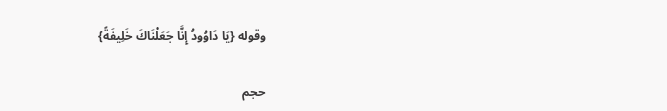وقوله {يَا دَاوُودُ إِنَّا جَعَلْنَاكَ خَلِيفَةً}

حجم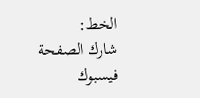الخط:
شارك الصفحة
فيسبوك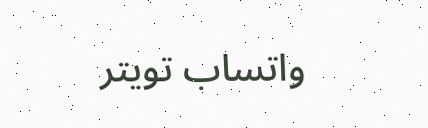واتساب تويتر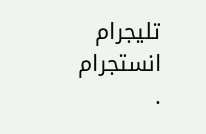تليجرام انستجرام
.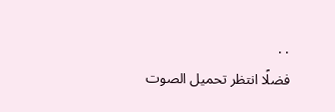. .
فضلًا انتظر تحميل الصوت